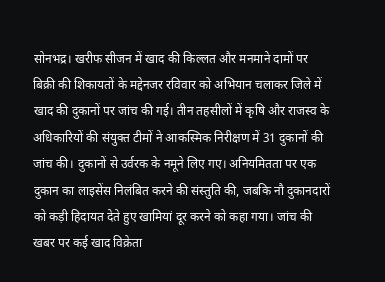सोनभद्र। खरीफ सीजन में खाद की किल्लत और मनमाने दामों पर बिक्री की शिकायतों के मद्देनजर रविवार को अभियान चलाकर जिले में खाद की दुकानों पर जांच की गई। तीन तहसीलों में कृषि और राजस्व के अधिकारियों की संयुक्त टीमों ने आकस्मिक निरीक्षण में 31 दुकानों की जांच की। दुकानों से उर्वरक के नमूने लिए गए। अनियमितता पर एक दुकान का लाइसेंस निलंबित करने की संस्तुति की, जबकि नौ दुकानदारों को कड़ी हिदायत देते हुए खामियां दूर करने को कहा गया। जांच की खबर पर कई खाद विक्रेता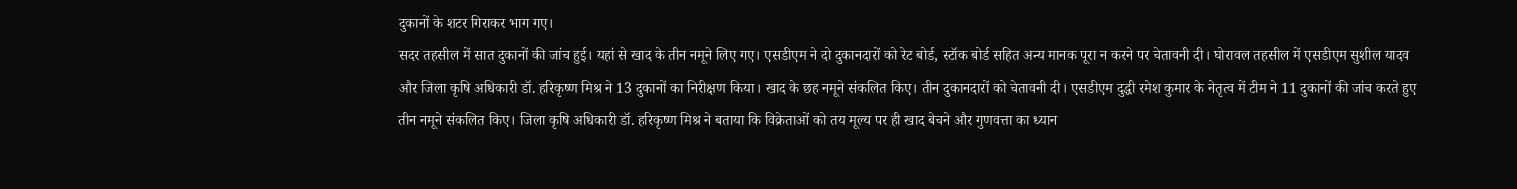दुकानों के शटर गिराकर भाग गए।
सदर तहसील में सात दुकानों की जांच हुई। यहां से खाद के तीन नमूने लिए गए। एसडीएम ने दो दुकानदारों को रेट बोर्ड, स्टॉक बोर्ड सहित अन्य मानक पूरा न करने पर चेतावनी दी। घोरावल तहसील में एसडीएम सुशील यादव और जिला कृषि अधिकारी डॉ. हरिकृष्ण मिश्र ने 13 दुकानों का निरीक्षण किया। खाद के छह नमूने संकलित किए। तीन दुकानदारों को चेतावनी दी। एसडीएम दुद्धी रमेश कुमार के नेतृत्व में टीम ने 11 दुकानों की जांच करते हुए तीन नमूने संकलित किए। जिला कृषि अधिकारी डॉ. हरिकृष्ण मिश्र ने बताया कि विक्रेताओं को तय मूल्य पर ही खाद बेचने और गुणवत्ता का ध्यान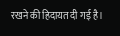रखने की हिदायत दी गई है।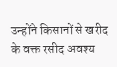उन्होंने किसानों से खरीद के वक्त रसीद अवश्य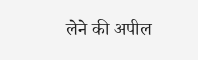लेने की अपील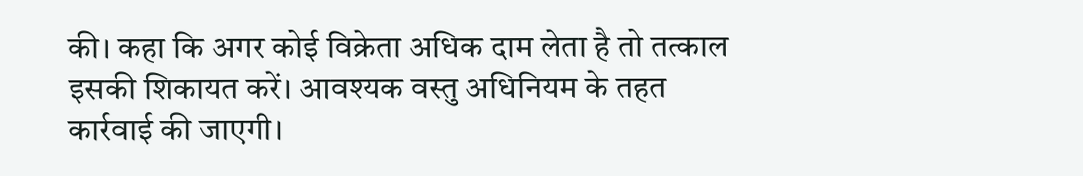की। कहा कि अगर कोई विक्रेता अधिक दाम लेता है तो तत्काल इसकी शिकायत करें। आवश्यक वस्तु अधिनियम के तहत कार्रवाई की जाएगी।